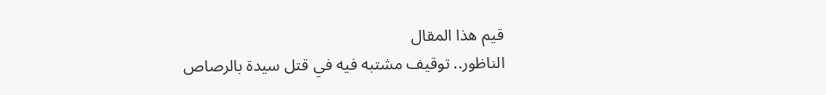قيم هذا المقال
الناظور.. توقيف مشتبه فيه في قتل سيدة بالرصاص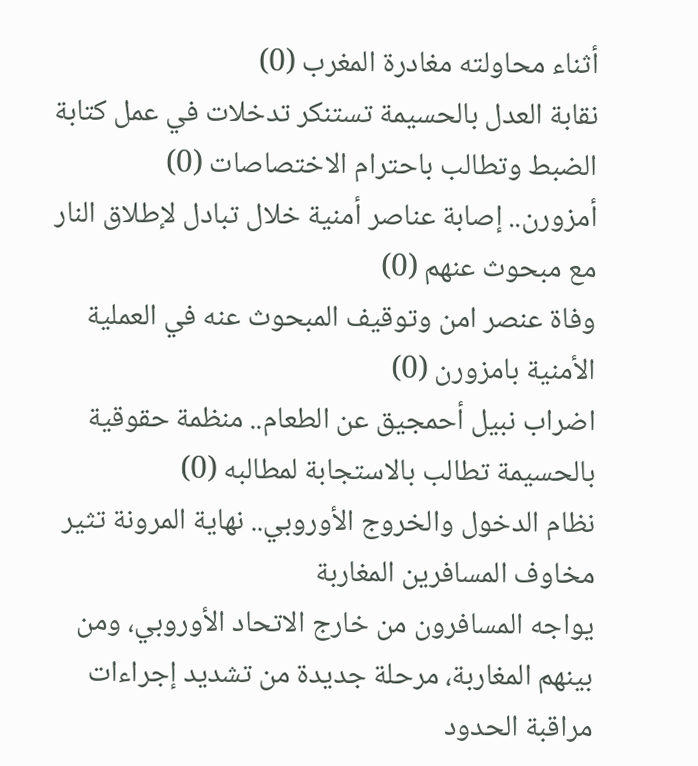أثناء محاولته مغادرة المغرب (0)
نقابة العدل بالحسيمة تستنكر تدخلات في عمل كتابة الضبط وتطالب باحترام الاختصاصات (0)
أمزورن.. إصابة عناصر أمنية خلال تبادل لإطلاق النار مع مبحوث عنهم (0)
وفاة عنصر امن وتوقيف المبحوث عنه في العملية الأمنية بامزورن (0)
اضراب نبيل أحمجيق عن الطعام.. منظمة حقوقية بالحسيمة تطالب بالاستجابة لمطالبه (0)
نظام الدخول والخروج الأوروبي.. نهاية المرونة تثير مخاوف المسافرين المغاربة
يواجه المسافرون من خارج الاتحاد الأوروبي، ومن بينهم المغاربة، مرحلة جديدة من تشديد إجراءات مراقبة الحدود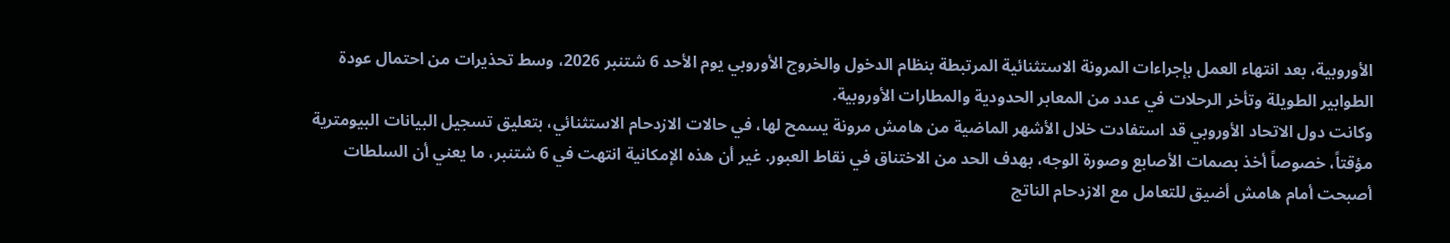الأوروبية، بعد انتهاء العمل بإجراءات المرونة الاستثنائية المرتبطة بنظام الدخول والخروج الأوروبي يوم الأحد 6 شتنبر 2026، وسط تحذيرات من احتمال عودة الطوابير الطويلة وتأخر الرحلات في عدد من المعابر الحدودية والمطارات الأوروبية.
وكانت دول الاتحاد الأوروبي قد استفادت خلال الأشهر الماضية من هامش مرونة يسمح لها، في حالات الازدحام الاستثنائي، بتعليق تسجيل البيانات البيومترية مؤقتاً، خصوصاً أخذ بصمات الأصابع وصورة الوجه، بهدف الحد من الاختناق في نقاط العبور. غير أن هذه الإمكانية انتهت في 6 شتنبر، ما يعني أن السلطات أصبحت أمام هامش أضيق للتعامل مع الازدحام الناتج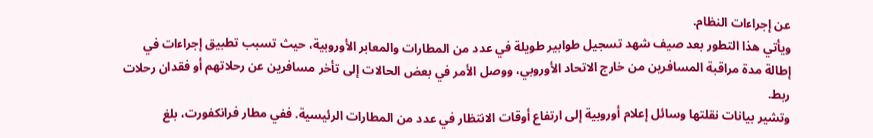عن إجراءات النظام.
ويأتي هذا التطور بعد صيف شهد تسجيل طوابير طويلة في عدد من المطارات والمعابر الأوروبية، حيث تسبب تطبيق إجراءات في إطالة مدة مراقبة المسافرين من خارج الاتحاد الأوروبي، ووصل الأمر في بعض الحالات إلى تأخر مسافرين عن رحلاتهم أو فقدان رحلات ربط.
وتشير بيانات نقلتها وسائل إعلام أوروبية إلى ارتفاع أوقات الانتظار في عدد من المطارات الرئيسية. ففي مطار فرانكفورت، بلغ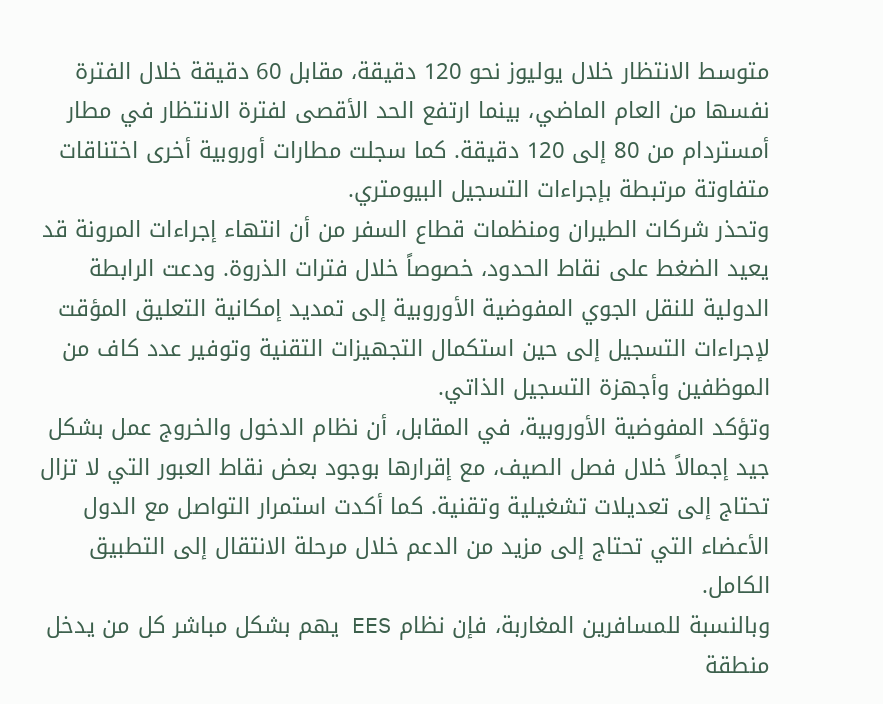متوسط الانتظار خلال يوليوز نحو 120 دقيقة، مقابل 60 دقيقة خلال الفترة نفسها من العام الماضي، بينما ارتفع الحد الأقصى لفترة الانتظار في مطار أمستردام من 80 إلى 120 دقيقة. كما سجلت مطارات أوروبية أخرى اختناقات متفاوتة مرتبطة بإجراءات التسجيل البيومتري.
وتحذر شركات الطيران ومنظمات قطاع السفر من أن انتهاء إجراءات المرونة قد يعيد الضغط على نقاط الحدود، خصوصاً خلال فترات الذروة. ودعت الرابطة الدولية للنقل الجوي المفوضية الأوروبية إلى تمديد إمكانية التعليق المؤقت لإجراءات التسجيل إلى حين استكمال التجهيزات التقنية وتوفير عدد كاف من الموظفين وأجهزة التسجيل الذاتي.
وتؤكد المفوضية الأوروبية، في المقابل، أن نظام الدخول والخروج عمل بشكل جيد إجمالاً خلال فصل الصيف، مع إقرارها بوجود بعض نقاط العبور التي لا تزال تحتاج إلى تعديلات تشغيلية وتقنية. كما أكدت استمرار التواصل مع الدول الأعضاء التي تحتاج إلى مزيد من الدعم خلال مرحلة الانتقال إلى التطبيق الكامل.
وبالنسبة للمسافرين المغاربة، فإن نظام EES يهم بشكل مباشر كل من يدخل منطقة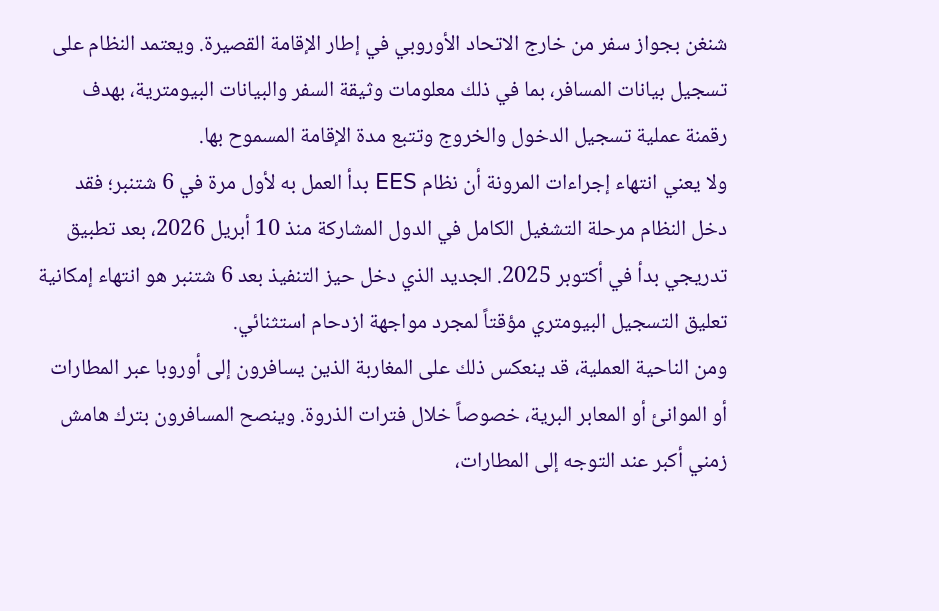شنغن بجواز سفر من خارج الاتحاد الأوروبي في إطار الإقامة القصيرة. ويعتمد النظام على تسجيل بيانات المسافر، بما في ذلك معلومات وثيقة السفر والبيانات البيومترية، بهدف رقمنة عملية تسجيل الدخول والخروج وتتبع مدة الإقامة المسموح بها.
ولا يعني انتهاء إجراءات المرونة أن نظام EES بدأ العمل به لأول مرة في 6 شتنبر؛ فقد دخل النظام مرحلة التشغيل الكامل في الدول المشاركة منذ 10 أبريل 2026، بعد تطبيق تدريجي بدأ في أكتوبر 2025. الجديد الذي دخل حيز التنفيذ بعد 6 شتنبر هو انتهاء إمكانية تعليق التسجيل البيومتري مؤقتاً لمجرد مواجهة ازدحام استثنائي.
ومن الناحية العملية، قد ينعكس ذلك على المغاربة الذين يسافرون إلى أوروبا عبر المطارات أو الموانئ أو المعابر البرية، خصوصاً خلال فترات الذروة. وينصح المسافرون بترك هامش زمني أكبر عند التوجه إلى المطارات،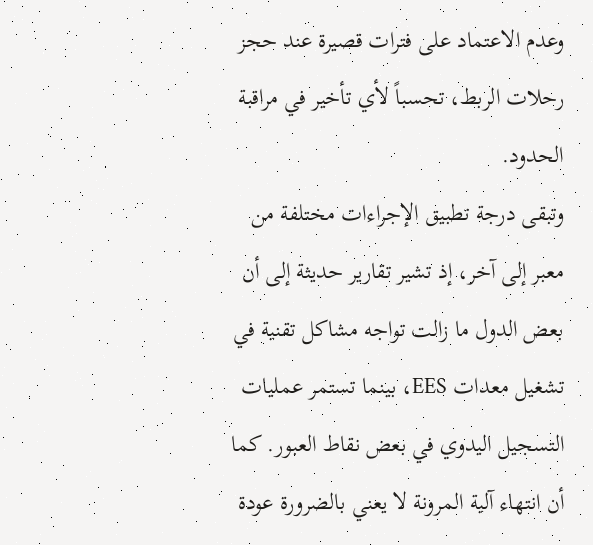وعدم الاعتماد على فترات قصيرة عند حجز رحلات الربط، تحسباً لأي تأخير في مراقبة الحدود.
وتبقى درجة تطبيق الإجراءات مختلفة من معبر إلى آخر، إذ تشير تقارير حديثة إلى أن بعض الدول ما زالت تواجه مشاكل تقنية في تشغيل معدات EES، بينما تستمر عمليات التسجيل اليدوي في بعض نقاط العبور. كما أن انتهاء آلية المرونة لا يعني بالضرورة عودة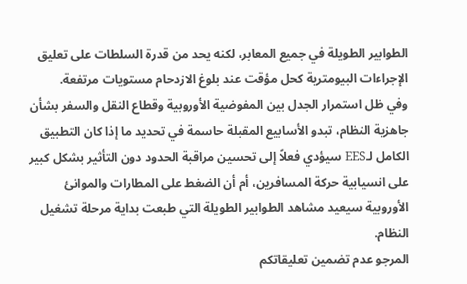الطوابير الطويلة في جميع المعابر، لكنه يحد من قدرة السلطات على تعليق الإجراءات البيومترية كحل مؤقت عند بلوغ الازدحام مستويات مرتفعة.
وفي ظل استمرار الجدل بين المفوضية الأوروبية وقطاع النقل والسفر بشأن جاهزية النظام، تبدو الأسابيع المقبلة حاسمة في تحديد ما إذا كان التطبيق الكامل لـEES سيؤدي فعلاً إلى تحسين مراقبة الحدود دون التأثير بشكل كبير على انسيابية حركة المسافرين، أم أن الضغط على المطارات والموانئ الأوروبية سيعيد مشاهد الطوابير الطويلة التي طبعت بداية مرحلة تشغيل النظام.
المرجو عدم تضمين تعليقاتكم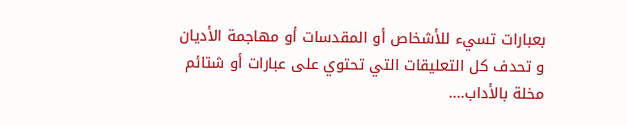بعبارات تسيء للأشخاص أو المقدسات أو مهاجمة الأديان و تحدف كل التعليقات التي تحتوي على عبارات أو شتائم مخلة بالأداب....